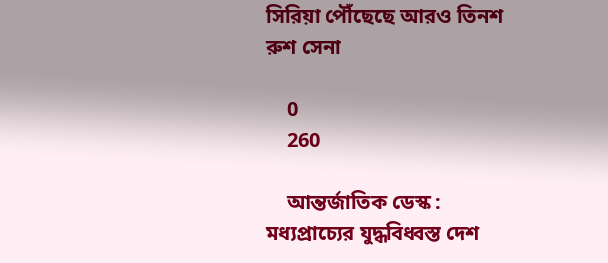সিরিয়া পৌঁছেছে আরও তিনশ রুশ সেনা

    0
    260

    আন্তর্জাতিক ডেস্ক : মধ্যপ্রাচ্যের যুদ্ধবিধ্বস্ত দেশ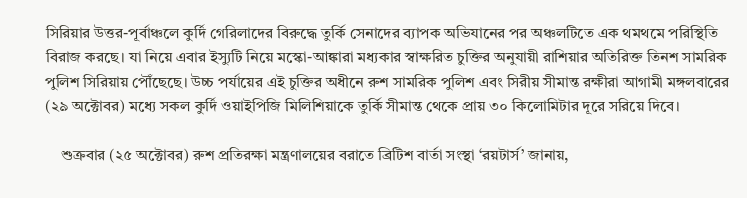সিরিয়ার উত্তর-পূর্বাঞ্চলে কুর্দি গেরিলাদের বিরুদ্ধে তুর্কি সেনাদের ব্যাপক অভিযানের পর অঞ্চলটিতে এক থমথমে পরিস্থিতি বিরাজ করছে। যা নিয়ে এবার ইস্যুটি নিয়ে মস্কো-আঙ্কারা মধ্যকার স্বাক্ষরিত চুক্তির অনুযায়ী রাশিয়ার অতিরিক্ত তিনশ সামরিক পুলিশ সিরিয়ায় পৌঁছেছে। উচ্চ পর্যায়ের এই চুক্তির অধীনে রুশ সামরিক পুলিশ এবং সিরীয় সীমান্ত রক্ষীরা আগামী মঙ্গলবারের (২৯ অক্টোবর) মধ্যে সকল কুর্দি ওয়াইপিজি মিলিশিয়াকে তুর্কি সীমান্ত থেকে প্রায় ৩০ কিলোমিটার দূরে সরিয়ে দিবে।

    শুক্রবার (২৫ অক্টোবর) রুশ প্রতিরক্ষা মন্ত্রণালয়ের বরাতে ব্রিটিশ বার্তা সংস্থা ‘রয়টার্স’ জানায়,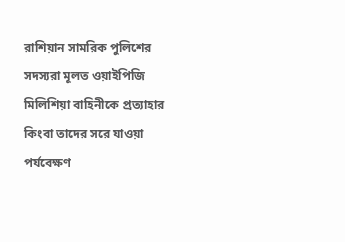রাশিয়ান সামরিক পুলিশের সদস্যরা মূলত ওয়াইপিজি মিলিশিয়া বাহিনীকে প্রত্যাহার কিংবা তাদের সরে যাওয়া পর্যবেক্ষণ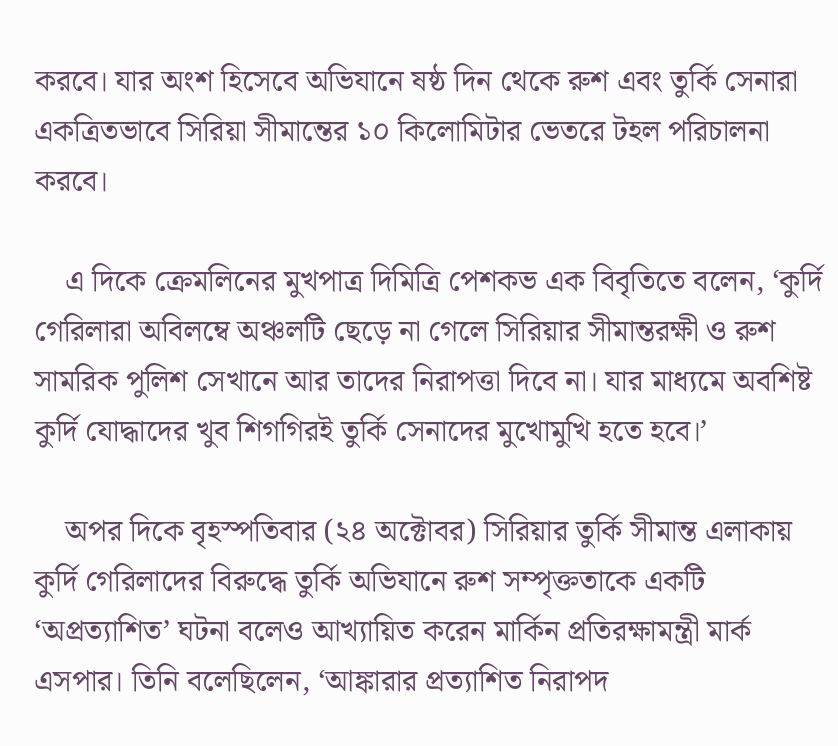করবে। যার অংশ হিসেবে অভিযানে ষষ্ঠ দিন থেকে রুশ এবং তুর্কি সেনারা একত্রিতভাবে সিরিয়া সীমান্তের ১০ কিলোমিটার ভেতরে টহল পরিচালনা করবে।

    এ দিকে ক্রেমলিনের মুখপাত্র দিমিত্রি পেশকভ এক বিবৃতিতে বলেন, ‘কুর্দি গেরিলারা অবিলম্বে অঞ্চলটি ছেড়ে না গেলে সিরিয়ার সীমান্তরক্ষী ও রুশ সামরিক পুলিশ সেখানে আর তাদের নিরাপত্তা দিবে না। যার মাধ্যমে অবশিষ্ট কুর্দি যোদ্ধাদের খুব শিগগিরই তুর্কি সেনাদের মুখোমুখি হতে হবে।’

    অপর দিকে বৃহস্পতিবার (২৪ অক্টোবর) সিরিয়ার তুর্কি সীমান্ত এলাকায় কুর্দি গেরিলাদের বিরুদ্ধে তুর্কি অভিযানে রুশ সম্পৃক্ততাকে একটি ‘অপ্রত্যাশিত’ ঘটনা বলেও আখ্যায়িত করেন মার্কিন প্রতিরক্ষামন্ত্রী মার্ক এসপার। তিনি বলেছিলেন, ‘আঙ্কারার প্রত্যাশিত নিরাপদ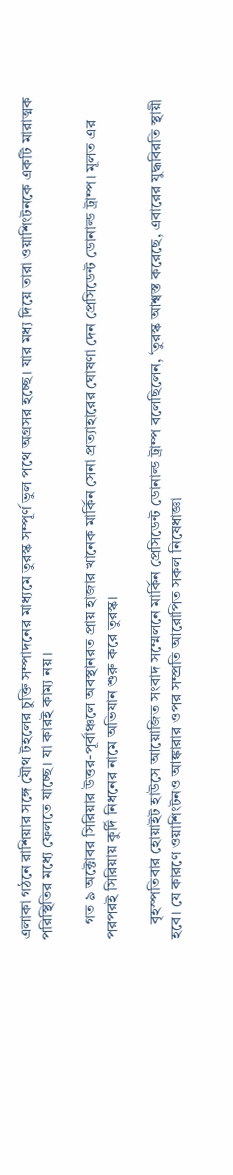এলাকা গঠনে রাশিয়ার সঙ্গে যৌথ টহলের চুক্তি সম্পাদনের মাধ্যমে তুরস্ক সম্পূর্ণ ভুল পথে অগ্রসর হচ্ছে। যার মধ্য দিয়ে তারা ওয়াশিংটনকে একটি মারাত্মক পরিস্থিতির মধ্যে ফেলতে যাচ্ছে। যা কারই কাম্য নয়।

    গত ৯ অক্টোবর সিরিয়ার উত্তর-পূর্বাঞ্চলে অবস্থানরত প্রায় হাজার খানেক মার্কিন সেনা প্রত্যাহারের ঘোষণা দেন প্রেসিডেন্ট ডোনাল্ড ট্রাম্প। মূলত এর পরপরই সিরিয়ায় কুর্দি নিধনের নামে অভিযান শুরু করে তুরস্ক।

    বৃহস্পতিবার হোয়াইট হাউসে আয়োজিত সংবাদ সম্মেলনে মার্কিন প্রেসিডেন্ট ডোনাল্ড ট্রাম্প বলেছিলেন, ‘তুরস্ক আশ্বস্ত করেছে, এবারের যুদ্ধবিরতি স্থায়ী হবে। যে কারণে ওয়াশিংটনও আঙ্কারার ওপর সম্প্রতি আরোপিত সকল নিষেধাজ্ঞা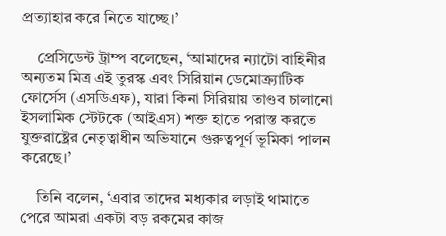প্রত্যাহার করে নিতে যাচ্ছে।’

    প্রেসিডেন্ট ট্রাম্প বলেছেন, ‘আমাদের ন্যাটো বাহিনীর অন্যতম মিত্র এই তুরস্ক এবং সিরিয়ান ডেমোক্র্যাটিক ফোর্সেস (এসডিএফ), যারা কিনা সিরিয়ায় তাণ্ডব চালানো ইসলামিক স্টেটকে (আইএস) শক্ত হাতে পরাস্ত করতে যুক্তরাষ্ট্রের নেতৃত্বাধীন অভিযানে গুরুত্বপূর্ণ ভূমিকা পালন করেছে।’

    তিনি বলেন, ‘এবার তাদের মধ্যকার লড়াই থামাতে পেরে আমরা একটা বড় রকমের কাজ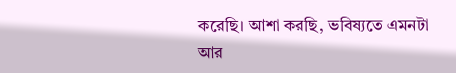করেছি। আশা করছি, ভবিষ্যতে এমনটা আর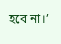হবে না।’